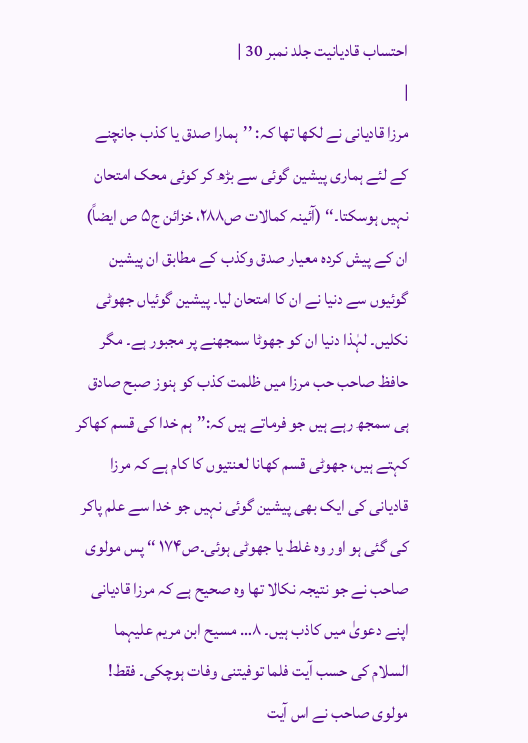احتساب قادیانیت جلد نمبر 30 |
|
مرزا قادیانی نے لکھا تھا کہ: ’’ہمارا صدق یا کذب جانچنے کے لئے ہماری پیشین گوئی سے بڑھ کر کوئی محک امتحان نہیں ہوسکتا۔‘‘ (آئینہ کمالات ص۲۸۸، خزائن ج۵ ص ایضاً) ان کے پیش کردہ معیار صدق وکذب کے مطابق ان پیشین گوئیوں سے دنیا نے ان کا امتحان لیا۔ پیشین گوئیاں جھوٹی نکلیں۔ لہٰذا دنیا ان کو جھوٹا سمجھنے پر مجبور ہے۔ مگر حافظ صاحب حب مرزا میں ظلمت کذب کو ہنوز صبح صادق ہی سمجھ رہے ہیں جو فرماتے ہیں کہ:’’ہم خدا کی قسم کھاکر کہتے ہیں، جھوٹی قسم کھانا لعنتیوں کا کام ہے کہ مرزا قادیانی کی ایک بھی پیشین گوئی نہیں جو خدا سے علم پاکر کی گئی ہو اور وہ غلط یا جھوٹی ہوئی۔ص۱۷۴ ‘‘ پس مولوی صاحب نے جو نتیجہ نکالا تھا وہ صحیح ہے کہ مرزا قادیانی اپنے دعویٰ میں کاذب ہیں۔ ۸… مسیح ابن مریم علیہما السلام کی حسب آیت فلما توفیتنی وفات ہوچکی۔ فقط! مولوی صاحب نے اس آیت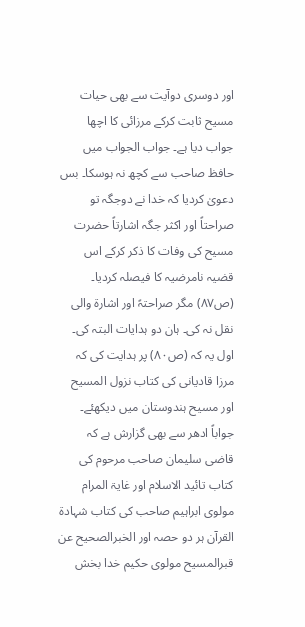اور دوسری دوآیت سے بھی حیات مسیح ثابت کرکے مرزائی کا اچھا جواب دیا ہے۔ جواب الجواب میں حافظ صاحب سے کچھ نہ ہوسکا۔ بس دعویٰ کردیا کہ خدا نے دوجگہ تو صراحتاً اور اکثر جگہ اشارتاً حضرت مسیح کی وفات کا ذکر کرکے اس قضیہ نامرضیہ کا فیصلہ کردیا۔ (ص۸۷) مگر صراحتہً اور اشارۃ والی نقل نہ کی۔ ہان دو ہدایات البتہ کی۔ اول یہ کہ (ص۸۰) پر ہدایت کی کہ مرزا قادیانی کی کتاب نزول المسیح اور مسیح ہندوستان میں دیکھئے۔ جواباً ادھر سے بھی گزارش ہے کہ قاضی سلیمان صاحب مرحوم کی کتاب تائید الاسلام اور غایۃ المرام مولوی ابراہیم صاحب کی کتاب شہادۃ القرآن ہر دو حصہ اور الخبرالصحیح عن قبرالمسیح مولوی حکیم خدا بخش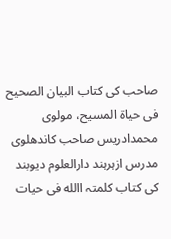صاحب کی کتاب البیان الصحیح فی حیاۃ المسیح، مولوی محمدادریس صاحب کاندھلوی مدرس ازہرہند دارالعلوم دیوبند کی کتاب کلمتہ االله فی حیات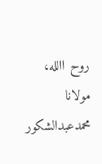روح االله، مولانا محمدعبدالشکور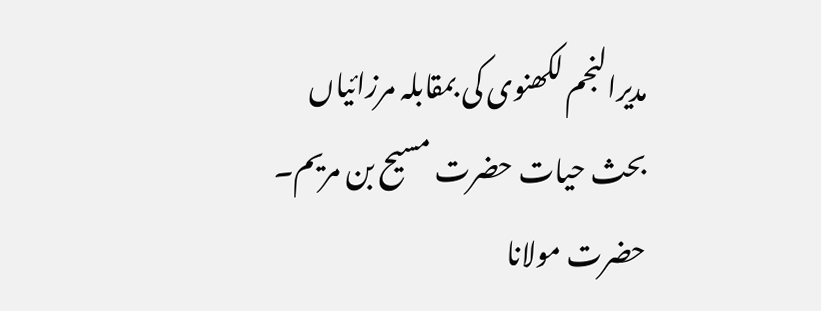مدیرالنجم لکھنوی کی بمقابلہ مرزائیاں بحث حیات حضرت مسیح بن مریم۔ حضرت مولانا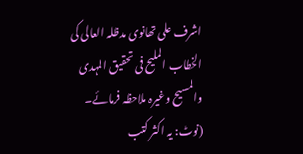اشرف علی تھانوی مدظلہ العالی کی الخطاب الملیح فی تحقیق المہدی والمسیح وغیرہ ملاحظہ فرمائے۔ (نوٹ: یہ اکثر کتب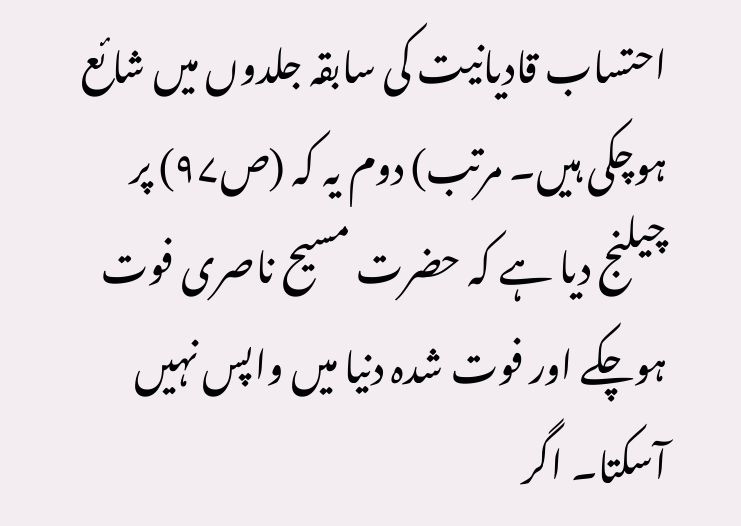احتساب قادیانیت کی سابقہ جلدوں میں شائع ہوچکی ہیں۔ مرتب) دوم یہ کہ (ص۹۷) پر چیلنج دیا ہے کہ حضرت مسیح ناصری فوت ہوچکے اور فوت شدہ دنیا میں واپس نہیں آسکتا۔ اگر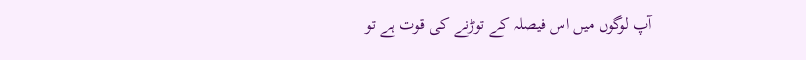آپ لوگوں میں اس فیصلہ کے توڑنے کی قوت ہے تو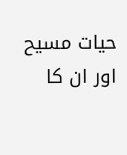حیات مسیح اور ان کا